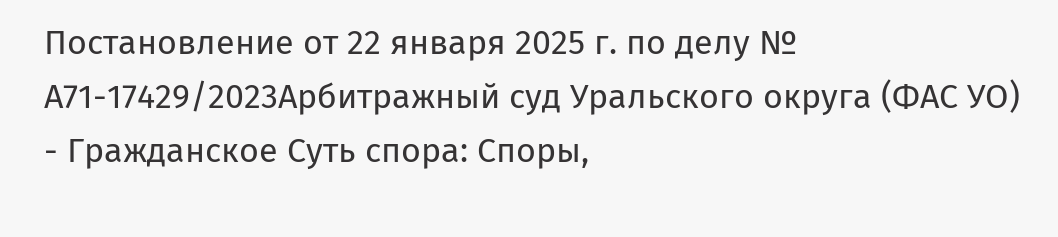Постановление от 22 января 2025 г. по делу № А71-17429/2023Арбитражный суд Уральского округа (ФАС УО) - Гражданское Суть спора: Споры,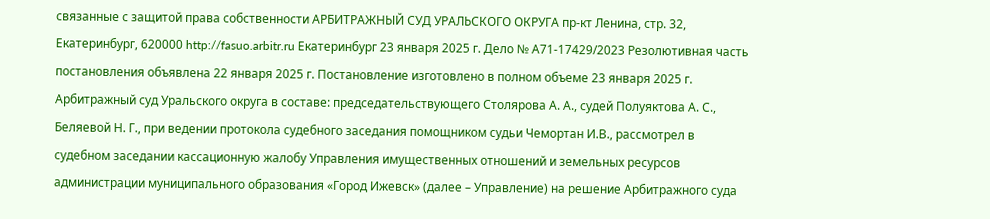связанные с защитой права собственности АРБИТРАЖНЫЙ СУД УРАЛЬСКОГО ОКРУГА пр-кт Ленина, стр. 32, Екатеринбург, 620000 http://fasuo.arbitr.ru Екатеринбург 23 января 2025 г. Дело № А71-17429/2023 Резолютивная часть постановления объявлена 22 января 2025 г. Постановление изготовлено в полном объеме 23 января 2025 г. Арбитражный суд Уральского округа в составе: председательствующего Столярова А. А., судей Полуяктова А. С., Беляевой Н. Г., при ведении протокола судебного заседания помощником судьи Чемортан И.В., рассмотрел в судебном заседании кассационную жалобу Управления имущественных отношений и земельных ресурсов администрации муниципального образования «Город Ижевск» (далее – Управление) на решение Арбитражного суда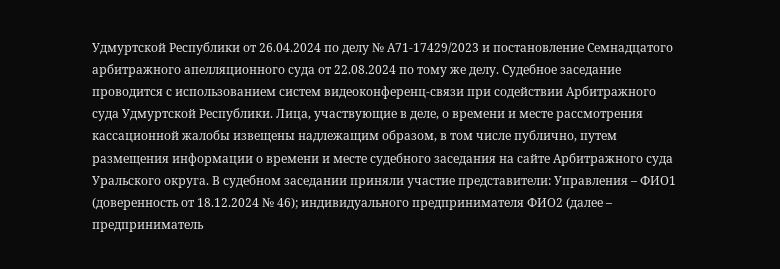Удмуртской Республики от 26.04.2024 по делу № А71-17429/2023 и постановление Семнадцатого арбитражного апелляционного суда от 22.08.2024 по тому же делу. Судебное заседание проводится с использованием систем видеоконференц-связи при содействии Арбитражного суда Удмуртской Республики. Лица, участвующие в деле, о времени и месте рассмотрения кассационной жалобы извещены надлежащим образом, в том числе публично, путем размещения информации о времени и месте судебного заседания на сайте Арбитражного суда Уральского округа. В судебном заседании приняли участие представители: Управления – ФИО1 (доверенность от 18.12.2024 № 46); индивидуального предпринимателя ФИО2 (далее – предприниматель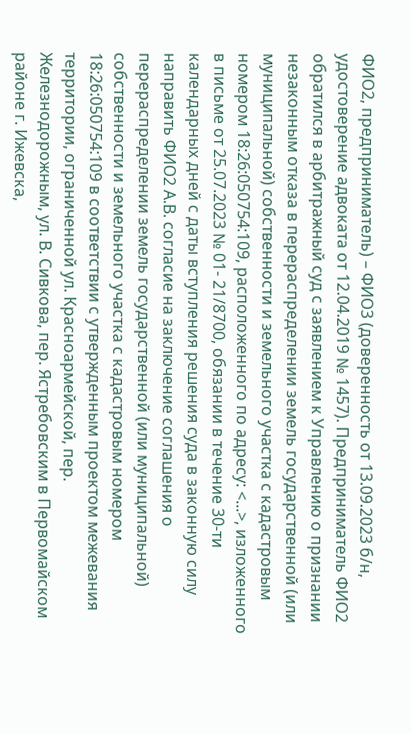ФИО2, предприниматель) – ФИО3 (доверенность от 13.09.2023 б/н, удостоверение адвоката от 12.04.2019 № 1457). Предприниматель ФИО2 обратился в арбитражный суд с заявлением к Управлению о признании незаконным отказа в перераспределении земель государственной (или муниципальной) собственности и земельного участка с кадастровым номером 18:26:050754:109, расположенного по адресу: <...>, изложенного в письме от 25.07.2023 № 01- 21/8700, обязании в течение 30-ти календарных дней с даты вступления решения суда в законную силу направить ФИО2 А.В. согласие на заключение соглашения о перераспределении земель государственной (или муниципальной) собственности и земельного участка с кадастровым номером 18:26:050754:109 в соответствии с утвержденным проектом межевания территории, ограниченной ул. Красноармейской, пер. Железнодорожным, ул. В. Сивкова, пер. Ястребовским в Первомайском районе г. Ижевска,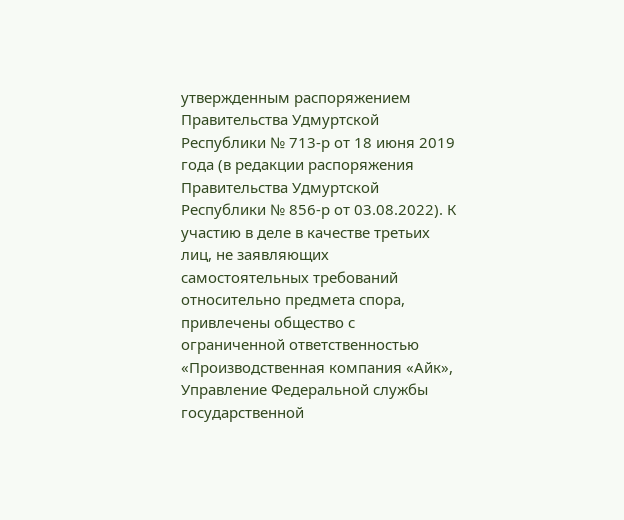утвержденным распоряжением Правительства Удмуртской Республики № 713-р от 18 июня 2019 года (в редакции распоряжения Правительства Удмуртской Республики № 856-р от 03.08.2022). К участию в деле в качестве третьих лиц, не заявляющих самостоятельных требований относительно предмета спора, привлечены общество с ограниченной ответственностью «Производственная компания «Айк», Управление Федеральной службы государственной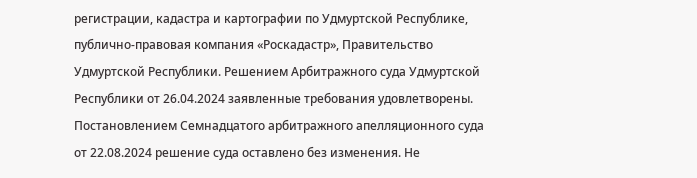регистрации, кадастра и картографии по Удмуртской Республике, публично-правовая компания «Роскадастр», Правительство Удмуртской Республики. Решением Арбитражного суда Удмуртской Республики от 26.04.2024 заявленные требования удовлетворены. Постановлением Семнадцатого арбитражного апелляционного суда от 22.08.2024 решение суда оставлено без изменения. Не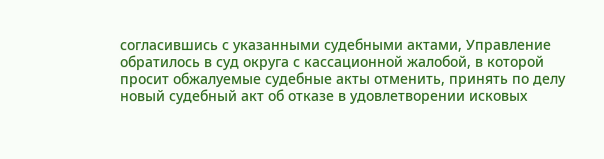согласившись с указанными судебными актами, Управление обратилось в суд округа с кассационной жалобой, в которой просит обжалуемые судебные акты отменить, принять по делу новый судебный акт об отказе в удовлетворении исковых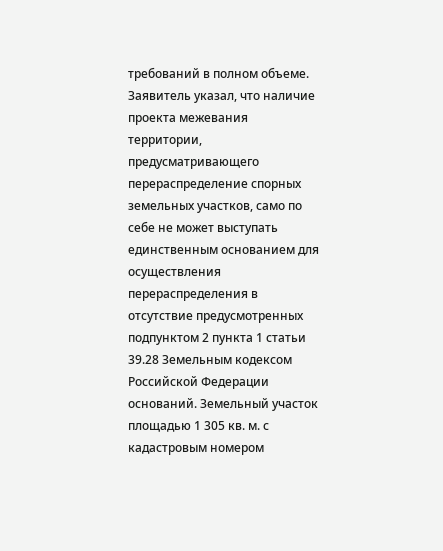требований в полном объеме. Заявитель указал, что наличие проекта межевания территории, предусматривающего перераспределение спорных земельных участков, само по себе не может выступать единственным основанием для осуществления перераспределения в отсутствие предусмотренных подпунктом 2 пункта 1 статьи 39.28 Земельным кодексом Российской Федерации оснований. Земельный участок площадью 1 305 кв. м. с кадастровым номером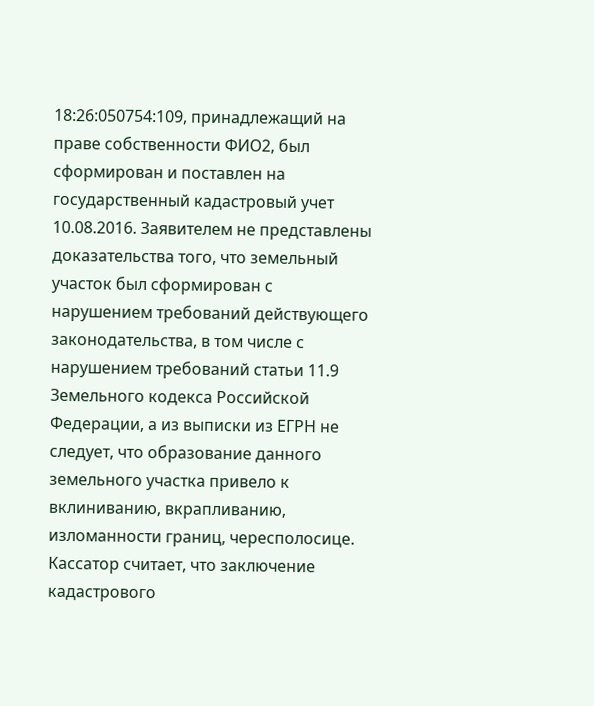18:26:050754:109, принадлежащий на праве собственности ФИО2, был сформирован и поставлен на государственный кадастровый учет 10.08.2016. Заявителем не представлены доказательства того, что земельный участок был сформирован с нарушением требований действующего законодательства, в том числе с нарушением требований статьи 11.9 Земельного кодекса Российской Федерации, а из выписки из ЕГРН не следует, что образование данного земельного участка привело к вклиниванию, вкрапливанию, изломанности границ, чересполосице. Кассатор считает, что заключение кадастрового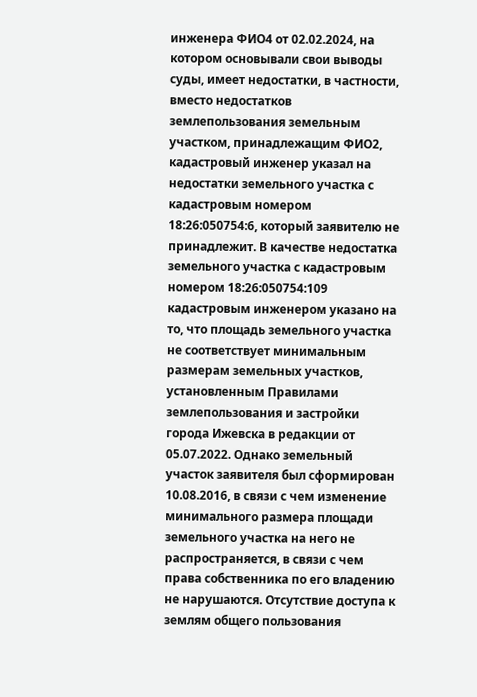инженера ФИО4 от 02.02.2024, на котором основывали свои выводы суды, имеет недостатки, в частности, вместо недостатков землепользования земельным участком, принадлежащим ФИО2, кадастровый инженер указал на недостатки земельного участка с кадастровым номером 18:26:050754:6, который заявителю не принадлежит. В качестве недостатка земельного участка с кадастровым номером 18:26:050754:109 кадастровым инженером указано на то, что площадь земельного участка не соответствует минимальным размерам земельных участков, установленным Правилами землепользования и застройки города Ижевска в редакции от 05.07.2022. Однако земельный участок заявителя был сформирован 10.08.2016, в связи с чем изменение минимального размера площади земельного участка на него не распространяется, в связи с чем права собственника по его владению не нарушаются. Отсутствие доступа к землям общего пользования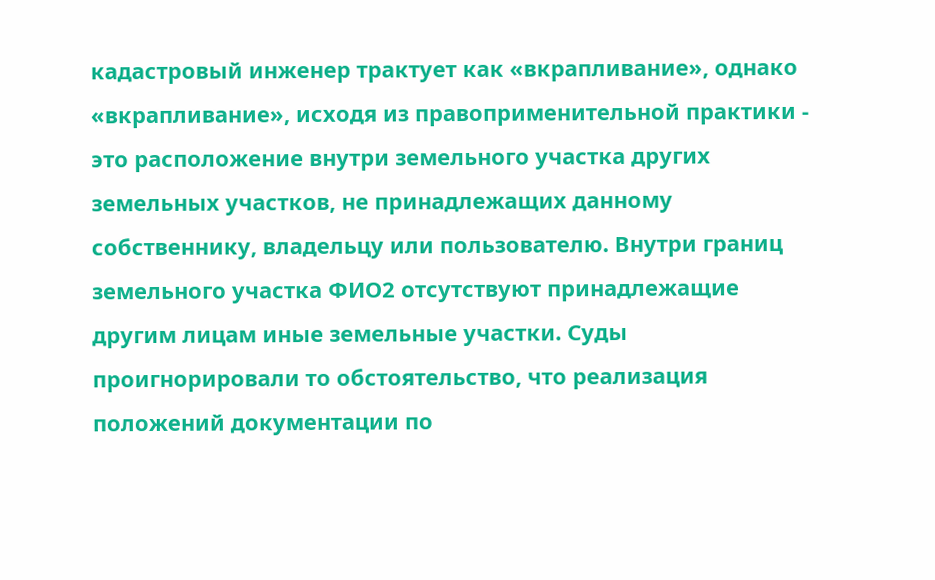кадастровый инженер трактует как «вкрапливание», однако «вкрапливание», исходя из правоприменительной практики - это расположение внутри земельного участка других земельных участков, не принадлежащих данному собственнику, владельцу или пользователю. Внутри границ земельного участка ФИО2 отсутствуют принадлежащие другим лицам иные земельные участки. Суды проигнорировали то обстоятельство, что реализация положений документации по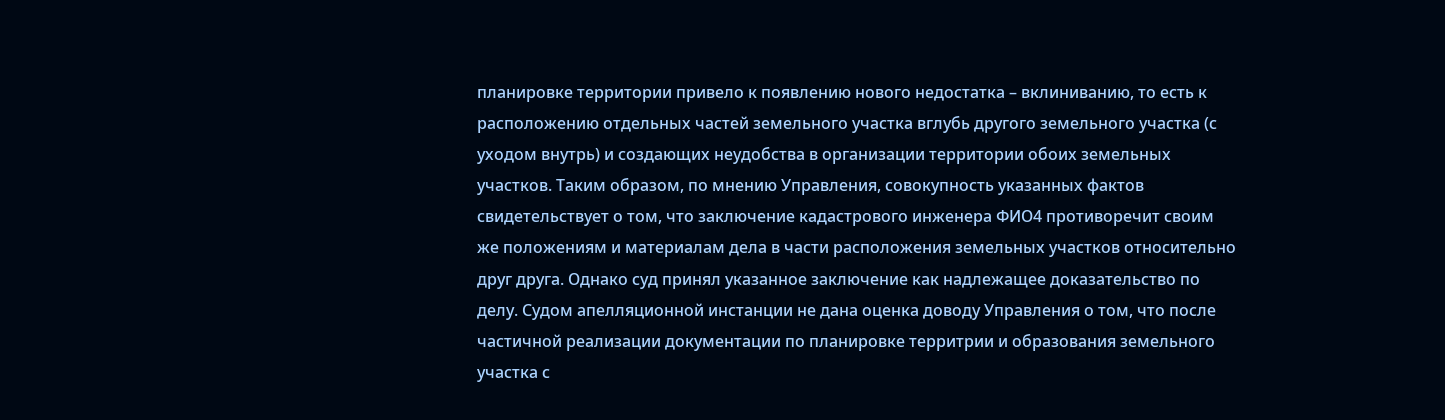планировке территории привело к появлению нового недостатка – вклиниванию, то есть к расположению отдельных частей земельного участка вглубь другого земельного участка (с уходом внутрь) и создающих неудобства в организации территории обоих земельных участков. Таким образом, по мнению Управления, совокупность указанных фактов свидетельствует о том, что заключение кадастрового инженера ФИО4 противоречит своим же положениям и материалам дела в части расположения земельных участков относительно друг друга. Однако суд принял указанное заключение как надлежащее доказательство по делу. Судом апелляционной инстанции не дана оценка доводу Управления о том, что после частичной реализации документации по планировке территрии и образования земельного участка с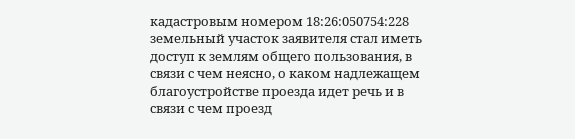кадастровым номером 18:26:050754:228 земельный участок заявителя стал иметь доступ к землям общего пользования, в связи с чем неясно, о каком надлежащем благоустройстве проезда идет речь и в связи с чем проезд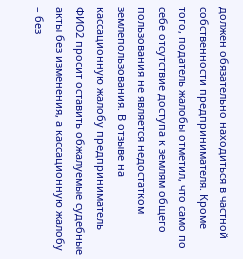должен обязательно находиться в частной собственности предпринимателя. Кроме того, податель жалобы отметил, что само по себе отсутствие доступа к землям общего пользования не является недостатком землепользования. В отзыве на кассационную жалобу предприниматель ФИО2 просит оставить обжалуемые судебные акты без изменения, а кассационную жалобу – без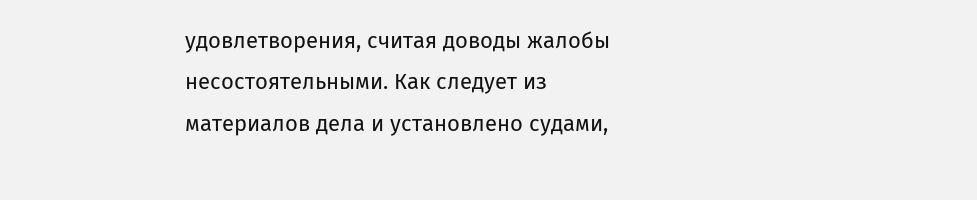удовлетворения, считая доводы жалобы несостоятельными. Как следует из материалов дела и установлено судами,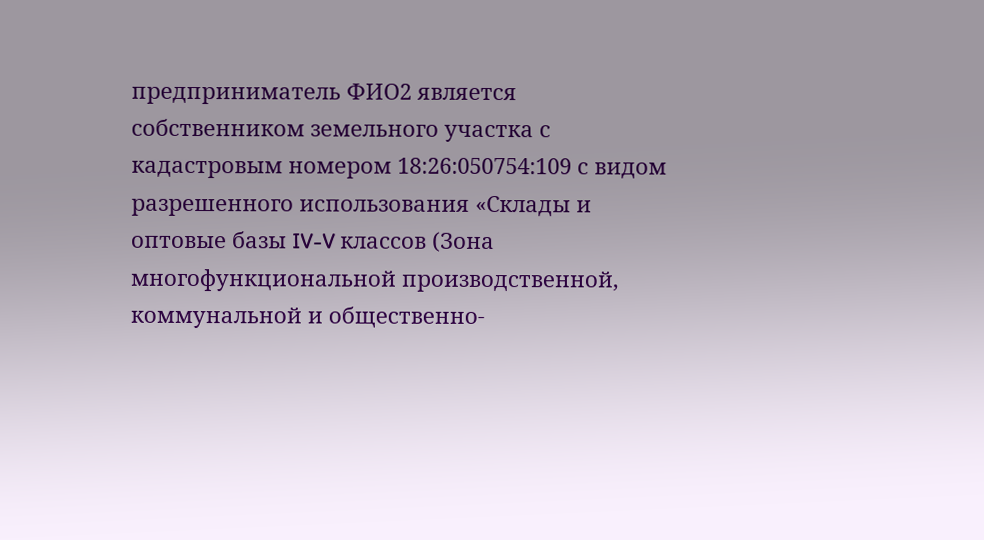предприниматель ФИО2 является собственником земельного участка с кадастровым номером 18:26:050754:109 с видом разрешенного использования «Склады и оптовые базы IV-V классов (Зона многофункциональной производственной, коммунальной и общественно-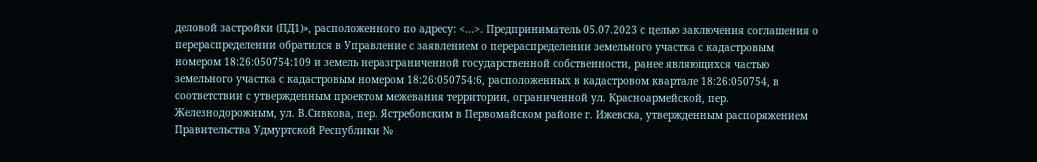деловой застройки (ПД1)», расположенного по адресу: <...>. Предприниматель 05.07.2023 с целью заключения соглашения о перераспределении обратился в Управление с заявлением о перераспределении земельного участка с кадастровым номером 18:26:050754:109 и земель неразграниченной государственной собственности, ранее являющихся частью земельного участка с кадастровым номером 18:26:050754:6, расположенных в кадастровом квартале 18:26:050754, в соответствии с утвержденным проектом межевания территории, ограниченной ул. Красноармейской, пер. Железнодорожным, ул. В.Сивкова, пер. Ястребовским в Первомайском районе г. Ижевска, утвержденным распоряжением Правительства Удмуртской Республики №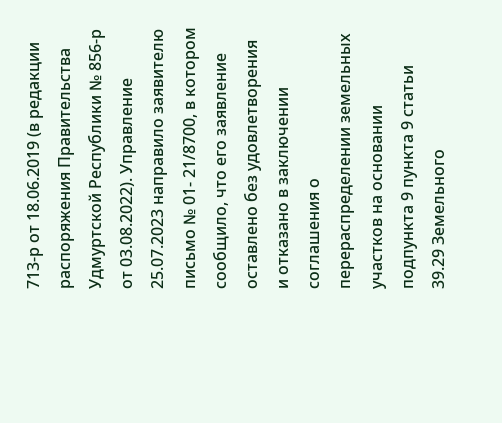713-р от 18.06.2019 (в редакции распоряжения Правительства Удмуртской Республики № 856-р от 03.08.2022). Управление 25.07.2023 направило заявителю письмо № 01- 21/8700, в котором сообщило, что его заявление оставлено без удовлетворения и отказано в заключении соглашения о перераспределении земельных участков на основании подпункта 9 пункта 9 статьи 39.29 Земельного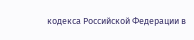кодекса Российской Федерации в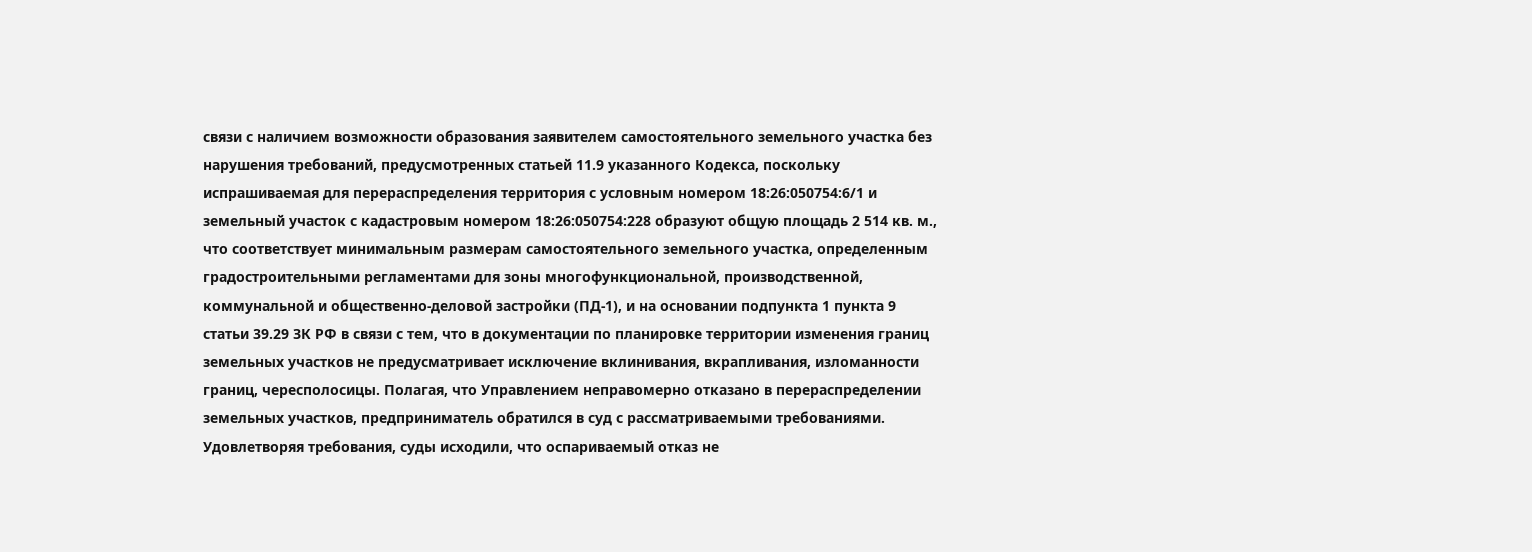связи с наличием возможности образования заявителем самостоятельного земельного участка без нарушения требований, предусмотренных статьей 11.9 указанного Кодекса, поскольку испрашиваемая для перераспределения территория с условным номером 18:26:050754:6/1 и земельный участок с кадастровым номером 18:26:050754:228 образуют общую площадь 2 514 кв. м., что соответствует минимальным размерам самостоятельного земельного участка, определенным градостроительными регламентами для зоны многофункциональной, производственной, коммунальной и общественно-деловой застройки (ПД-1), и на основании подпункта 1 пункта 9 статьи 39.29 ЗК РФ в связи с тем, что в документации по планировке территории изменения границ земельных участков не предусматривает исключение вклинивания, вкрапливания, изломанности границ, чересполосицы. Полагая, что Управлением неправомерно отказано в перераспределении земельных участков, предприниматель обратился в суд с рассматриваемыми требованиями. Удовлетворяя требования, суды исходили, что оспариваемый отказ не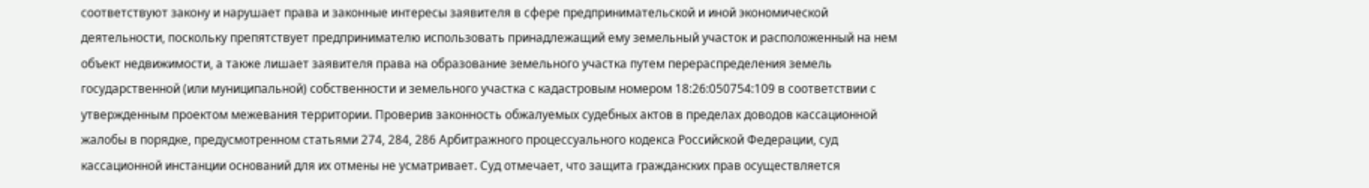соответствуют закону и нарушает права и законные интересы заявителя в сфере предпринимательской и иной экономической деятельности, поскольку препятствует предпринимателю использовать принадлежащий ему земельный участок и расположенный на нем объект недвижимости, а также лишает заявителя права на образование земельного участка путем перераспределения земель государственной (или муниципальной) собственности и земельного участка с кадастровым номером 18:26:050754:109 в соответствии с утвержденным проектом межевания территории. Проверив законность обжалуемых судебных актов в пределах доводов кассационной жалобы в порядке, предусмотренном статьями 274, 284, 286 Арбитражного процессуального кодекса Российской Федерации, суд кассационной инстанции оснований для их отмены не усматривает. Суд отмечает, что защита гражданских прав осуществляется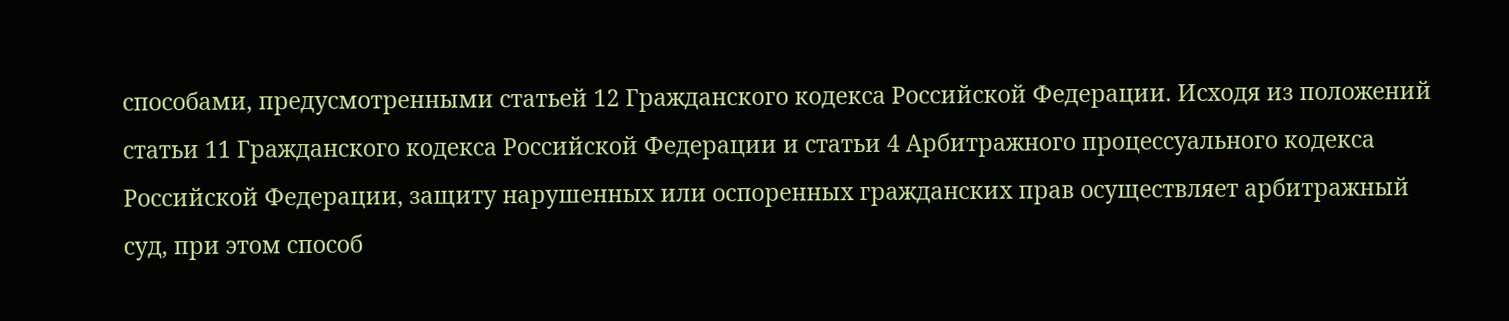способами, предусмотренными статьей 12 Гражданского кодекса Российской Федерации. Исходя из положений статьи 11 Гражданского кодекса Российской Федерации и статьи 4 Арбитражного процессуального кодекса Российской Федерации, защиту нарушенных или оспоренных гражданских прав осуществляет арбитражный суд, при этом способ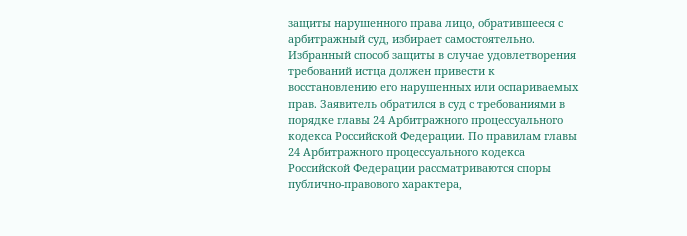защиты нарушенного права лицо, обратившееся с арбитражный суд, избирает самостоятельно. Избранный способ защиты в случае удовлетворения требований истца должен привести к восстановлению его нарушенных или оспариваемых прав. Заявитель обратился в суд с требованиями в порядке главы 24 Арбитражного процессуального кодекса Российской Федерации. По правилам главы 24 Арбитражного процессуального кодекса Российской Федерации рассматриваются споры публично-правового характера,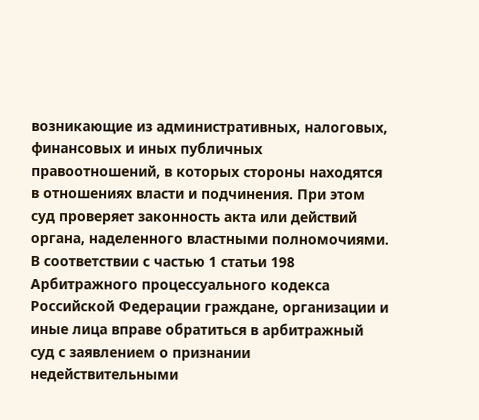возникающие из административных, налоговых, финансовых и иных публичных правоотношений, в которых стороны находятся в отношениях власти и подчинения. При этом суд проверяет законность акта или действий органа, наделенного властными полномочиями. В соответствии с частью 1 статьи 198 Арбитражного процессуального кодекса Российской Федерации граждане, организации и иные лица вправе обратиться в арбитражный суд с заявлением о признании недействительными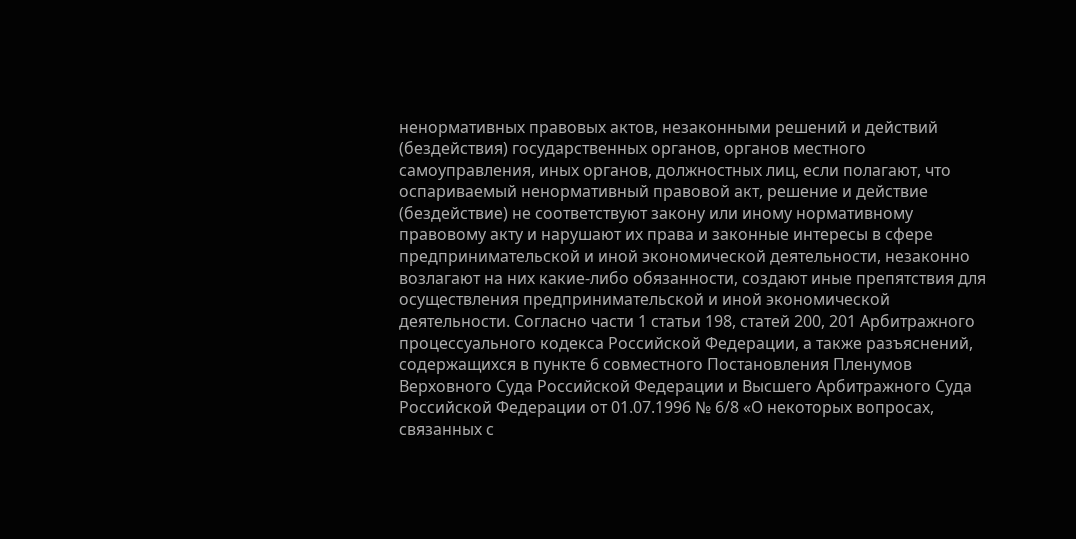ненормативных правовых актов, незаконными решений и действий (бездействия) государственных органов, органов местного самоуправления, иных органов, должностных лиц, если полагают, что оспариваемый ненормативный правовой акт, решение и действие (бездействие) не соответствуют закону или иному нормативному правовому акту и нарушают их права и законные интересы в сфере предпринимательской и иной экономической деятельности, незаконно возлагают на них какие-либо обязанности, создают иные препятствия для осуществления предпринимательской и иной экономической деятельности. Согласно части 1 статьи 198, статей 200, 201 Арбитражного процессуального кодекса Российской Федерации, а также разъяснений, содержащихся в пункте 6 совместного Постановления Пленумов Верховного Суда Российской Федерации и Высшего Арбитражного Суда Российской Федерации от 01.07.1996 № 6/8 «О некоторых вопросах, связанных с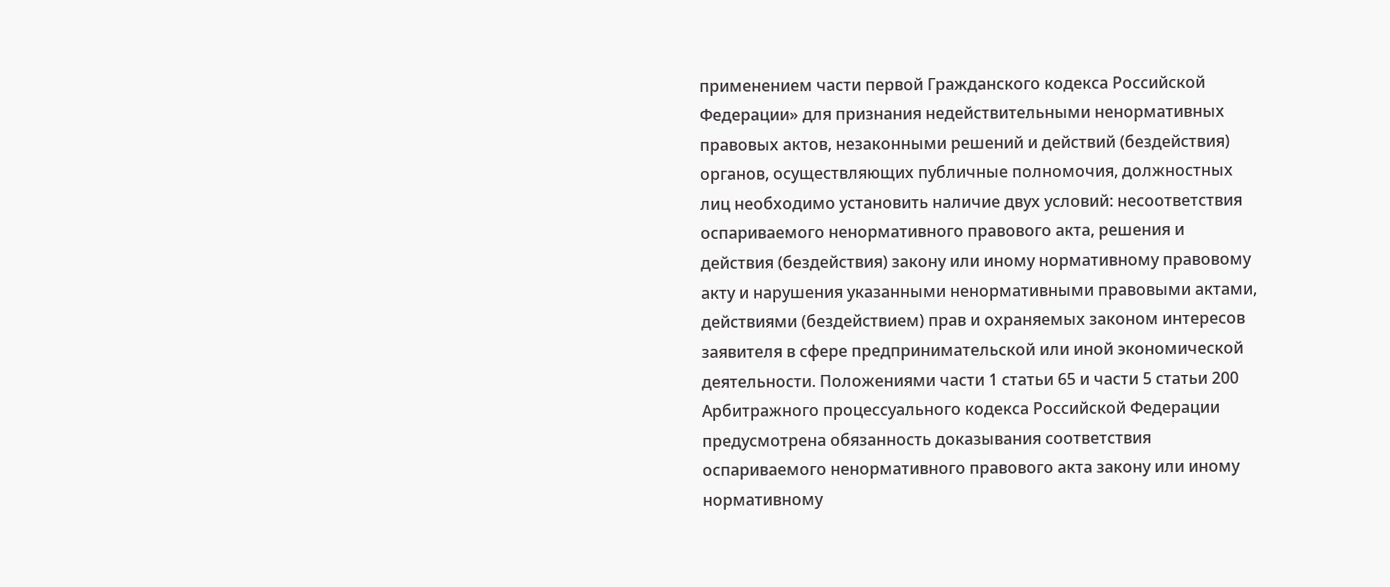применением части первой Гражданского кодекса Российской Федерации» для признания недействительными ненормативных правовых актов, незаконными решений и действий (бездействия) органов, осуществляющих публичные полномочия, должностных лиц необходимо установить наличие двух условий: несоответствия оспариваемого ненормативного правового акта, решения и действия (бездействия) закону или иному нормативному правовому акту и нарушения указанными ненормативными правовыми актами, действиями (бездействием) прав и охраняемых законом интересов заявителя в сфере предпринимательской или иной экономической деятельности. Положениями части 1 статьи 65 и части 5 статьи 200 Арбитражного процессуального кодекса Российской Федерации предусмотрена обязанность доказывания соответствия оспариваемого ненормативного правового акта закону или иному нормативному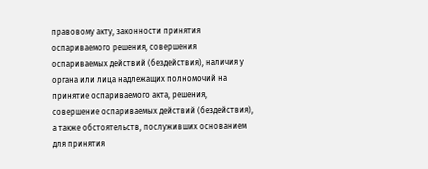правовому акту, законности принятия оспариваемого решения, совершения оспариваемых действий (бездействия), наличия у органа или лица надлежащих полномочий на принятие оспариваемого акта, решения, совершение оспариваемых действий (бездействия), а также обстоятельств, послуживших основанием для принятия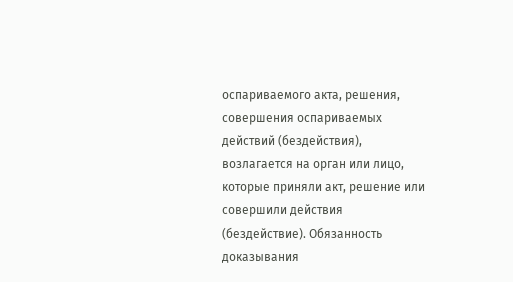оспариваемого акта, решения, совершения оспариваемых действий (бездействия), возлагается на орган или лицо, которые приняли акт, решение или совершили действия (бездействие). Обязанность доказывания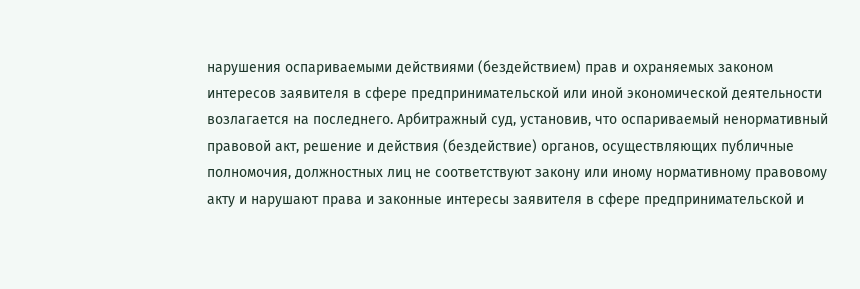нарушения оспариваемыми действиями (бездействием) прав и охраняемых законом интересов заявителя в сфере предпринимательской или иной экономической деятельности возлагается на последнего. Арбитражный суд, установив, что оспариваемый ненормативный правовой акт, решение и действия (бездействие) органов, осуществляющих публичные полномочия, должностных лиц не соответствуют закону или иному нормативному правовому акту и нарушают права и законные интересы заявителя в сфере предпринимательской и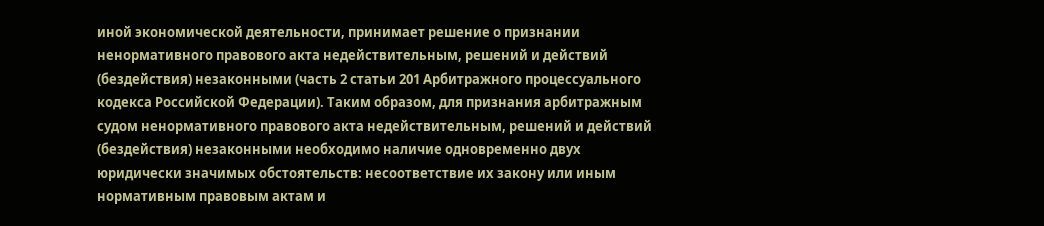иной экономической деятельности, принимает решение о признании ненормативного правового акта недействительным, решений и действий (бездействия) незаконными (часть 2 статьи 201 Арбитражного процессуального кодекса Российской Федерации). Таким образом, для признания арбитражным судом ненормативного правового акта недействительным, решений и действий (бездействия) незаконными необходимо наличие одновременно двух юридически значимых обстоятельств: несоответствие их закону или иным нормативным правовым актам и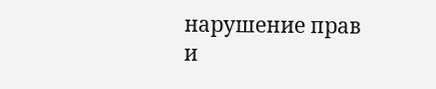нарушение прав и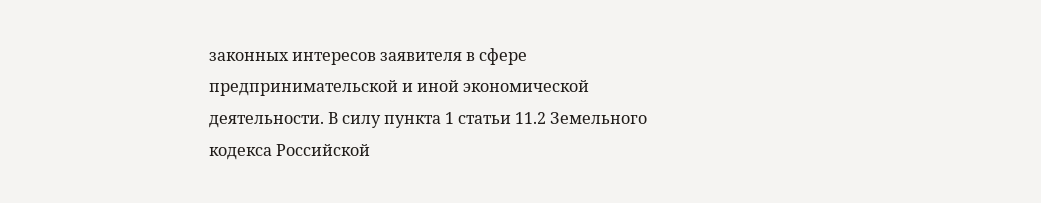законных интересов заявителя в сфере предпринимательской и иной экономической деятельности. В силу пункта 1 статьи 11.2 Земельного кодекса Российской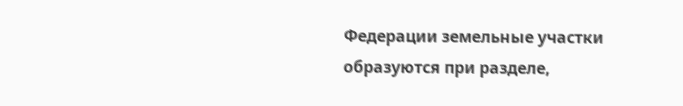Федерации земельные участки образуются при разделе,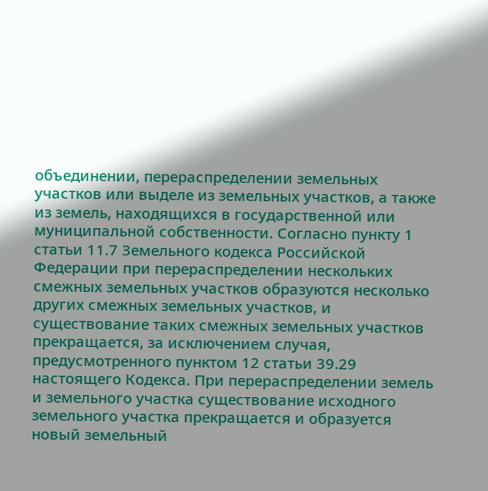объединении, перераспределении земельных участков или выделе из земельных участков, а также из земель, находящихся в государственной или муниципальной собственности. Согласно пункту 1 статьи 11.7 Земельного кодекса Российской Федерации при перераспределении нескольких смежных земельных участков образуются несколько других смежных земельных участков, и существование таких смежных земельных участков прекращается, за исключением случая, предусмотренного пунктом 12 статьи 39.29 настоящего Кодекса. При перераспределении земель и земельного участка существование исходного земельного участка прекращается и образуется новый земельный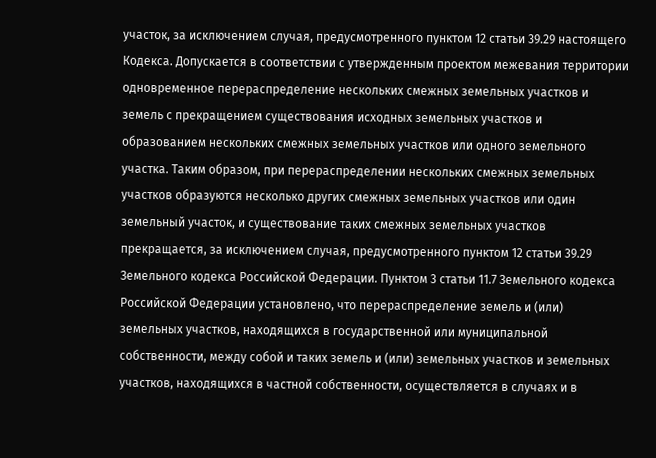участок, за исключением случая, предусмотренного пунктом 12 статьи 39.29 настоящего Кодекса. Допускается в соответствии с утвержденным проектом межевания территории одновременное перераспределение нескольких смежных земельных участков и земель с прекращением существования исходных земельных участков и образованием нескольких смежных земельных участков или одного земельного участка. Таким образом, при перераспределении нескольких смежных земельных участков образуются несколько других смежных земельных участков или один земельный участок, и существование таких смежных земельных участков прекращается, за исключением случая, предусмотренного пунктом 12 статьи 39.29 Земельного кодекса Российской Федерации. Пунктом 3 статьи 11.7 Земельного кодекса Российской Федерации установлено, что перераспределение земель и (или) земельных участков, находящихся в государственной или муниципальной собственности, между собой и таких земель и (или) земельных участков и земельных участков, находящихся в частной собственности, осуществляется в случаях и в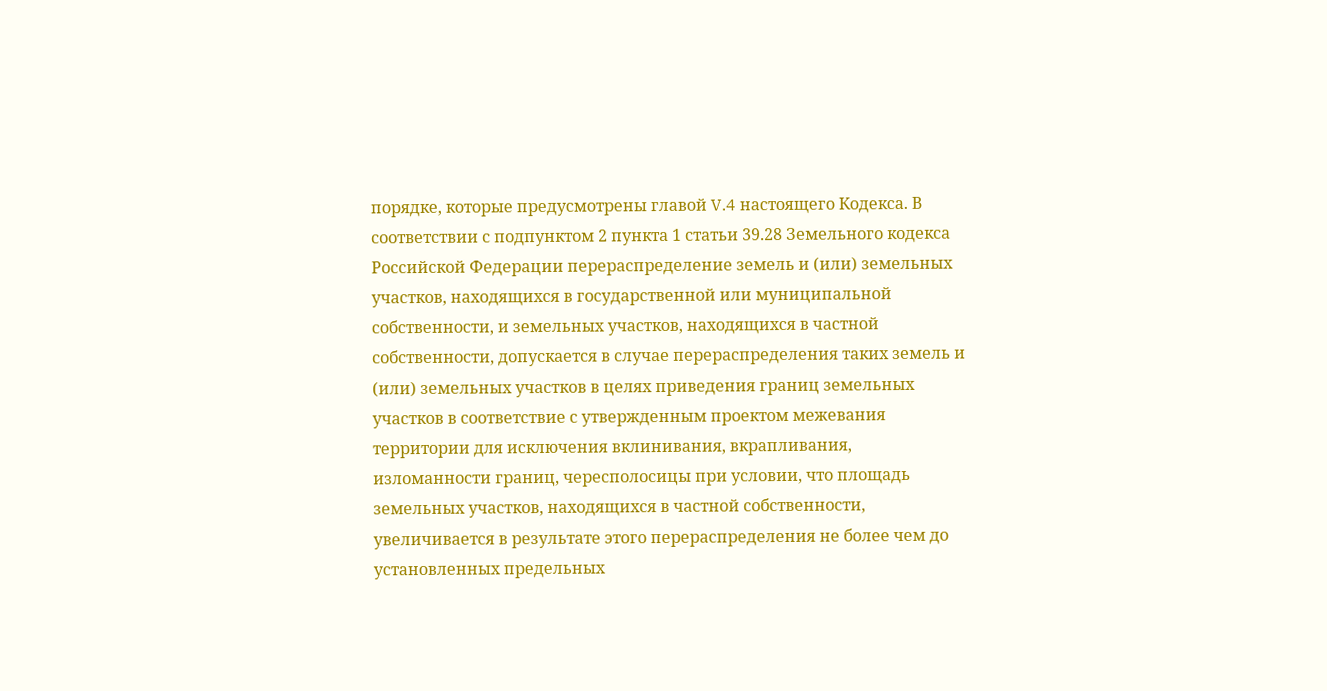порядке, которые предусмотрены главой V.4 настоящего Кодекса. В соответствии с подпунктом 2 пункта 1 статьи 39.28 Земельного кодекса Российской Федерации перераспределение земель и (или) земельных участков, находящихся в государственной или муниципальной собственности, и земельных участков, находящихся в частной собственности, допускается в случае перераспределения таких земель и (или) земельных участков в целях приведения границ земельных участков в соответствие с утвержденным проектом межевания территории для исключения вклинивания, вкрапливания, изломанности границ, чересполосицы при условии, что площадь земельных участков, находящихся в частной собственности, увеличивается в результате этого перераспределения не более чем до установленных предельных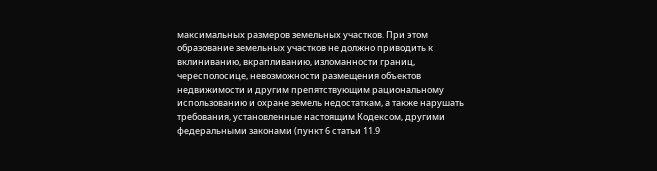максимальных размеров земельных участков. При этом образование земельных участков не должно приводить к вклиниванию, вкрапливанию, изломанности границ, чересполосице, невозможности размещения объектов недвижимости и другим препятствующим рациональному использованию и охране земель недостаткам, а также нарушать требования, установленные настоящим Кодексом, другими федеральными законами (пункт 6 статьи 11.9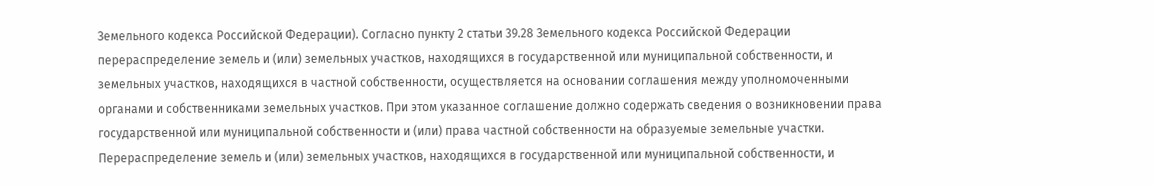Земельного кодекса Российской Федерации). Согласно пункту 2 статьи 39.28 Земельного кодекса Российской Федерации перераспределение земель и (или) земельных участков, находящихся в государственной или муниципальной собственности, и земельных участков, находящихся в частной собственности, осуществляется на основании соглашения между уполномоченными органами и собственниками земельных участков. При этом указанное соглашение должно содержать сведения о возникновении права государственной или муниципальной собственности и (или) права частной собственности на образуемые земельные участки. Перераспределение земель и (или) земельных участков, находящихся в государственной или муниципальной собственности, и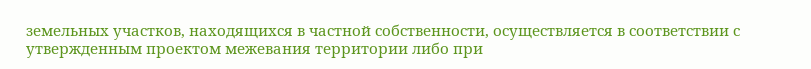земельных участков, находящихся в частной собственности, осуществляется в соответствии с утвержденным проектом межевания территории либо при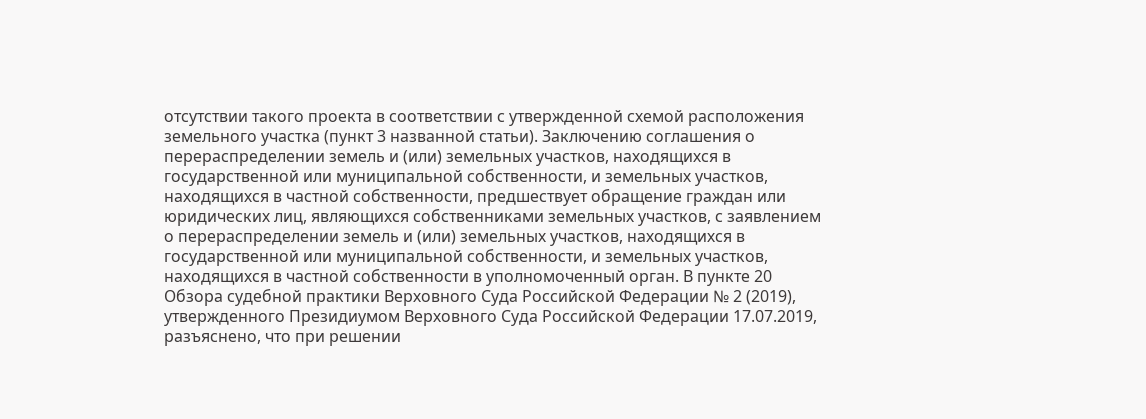отсутствии такого проекта в соответствии с утвержденной схемой расположения земельного участка (пункт 3 названной статьи). Заключению соглашения о перераспределении земель и (или) земельных участков, находящихся в государственной или муниципальной собственности, и земельных участков, находящихся в частной собственности, предшествует обращение граждан или юридических лиц, являющихся собственниками земельных участков, с заявлением о перераспределении земель и (или) земельных участков, находящихся в государственной или муниципальной собственности, и земельных участков, находящихся в частной собственности в уполномоченный орган. В пункте 20 Обзора судебной практики Верховного Суда Российской Федерации № 2 (2019), утвержденного Президиумом Верховного Суда Российской Федерации 17.07.2019, разъяснено, что при решении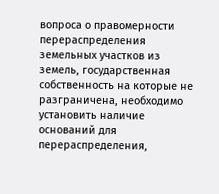вопроса о правомерности перераспределения земельных участков из земель, государственная собственность на которые не разграничена, необходимо установить наличие оснований для перераспределения,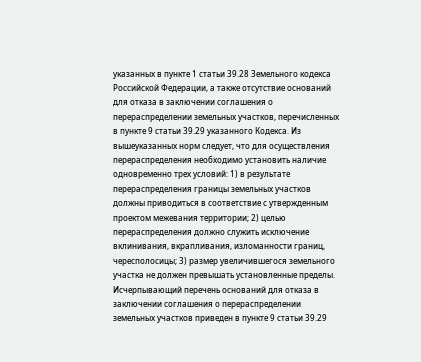указанных в пункте 1 статьи 39.28 Земельного кодекса Российской Федерации, а также отсутствие оснований для отказа в заключении соглашения о перераспределении земельных участков, перечисленных в пункте 9 статьи 39.29 указанного Кодекса. Из вышеуказанных норм следует, что для осуществления перераспределения необходимо установить наличие одновременно трех условий: 1) в результате перераспределения границы земельных участков должны приводиться в соответствие с утвержденным проектом межевания территории; 2) целью перераспределения должно служить исключение вклинивания, вкрапливания, изломанности границ, чересполосицы; 3) размер увеличившегося земельного участка не должен превышать установленные пределы. Исчерпывающий перечень оснований для отказа в заключении соглашения о перераспределении земельных участков приведен в пункте 9 статьи 39.29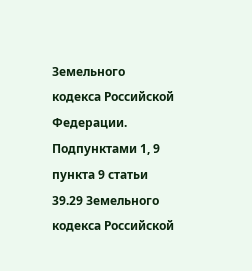Земельного кодекса Российской Федерации. Подпунктами 1, 9 пункта 9 статьи 39.29 Земельного кодекса Российской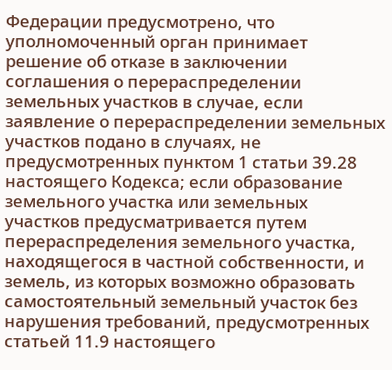Федерации предусмотрено, что уполномоченный орган принимает решение об отказе в заключении соглашения о перераспределении земельных участков в случае, если заявление о перераспределении земельных участков подано в случаях, не предусмотренных пунктом 1 статьи 39.28 настоящего Кодекса; если образование земельного участка или земельных участков предусматривается путем перераспределения земельного участка, находящегося в частной собственности, и земель, из которых возможно образовать самостоятельный земельный участок без нарушения требований, предусмотренных статьей 11.9 настоящего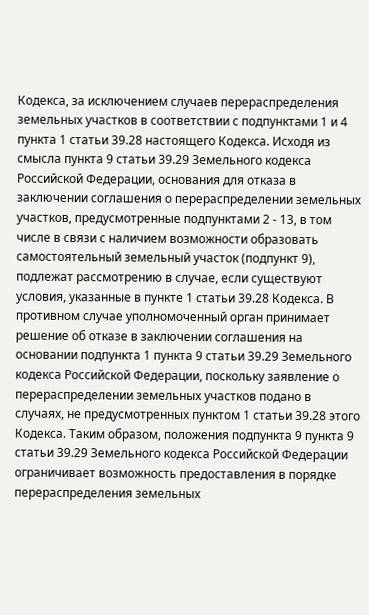Кодекса, за исключением случаев перераспределения земельных участков в соответствии с подпунктами 1 и 4 пункта 1 статьи 39.28 настоящего Кодекса. Исходя из смысла пункта 9 статьи 39.29 Земельного кодекса Российской Федерации, основания для отказа в заключении соглашения о перераспределении земельных участков, предусмотренные подпунктами 2 - 13, в том числе в связи с наличием возможности образовать самостоятельный земельный участок (подпункт 9), подлежат рассмотрению в случае, если существуют условия, указанные в пункте 1 статьи 39.28 Кодекса. В противном случае уполномоченный орган принимает решение об отказе в заключении соглашения на основании подпункта 1 пункта 9 статьи 39.29 Земельного кодекса Российской Федерации, поскольку заявление о перераспределении земельных участков подано в случаях, не предусмотренных пунктом 1 статьи 39.28 этого Кодекса. Таким образом, положения подпункта 9 пункта 9 статьи 39.29 Земельного кодекса Российской Федерации ограничивает возможность предоставления в порядке перераспределения земельных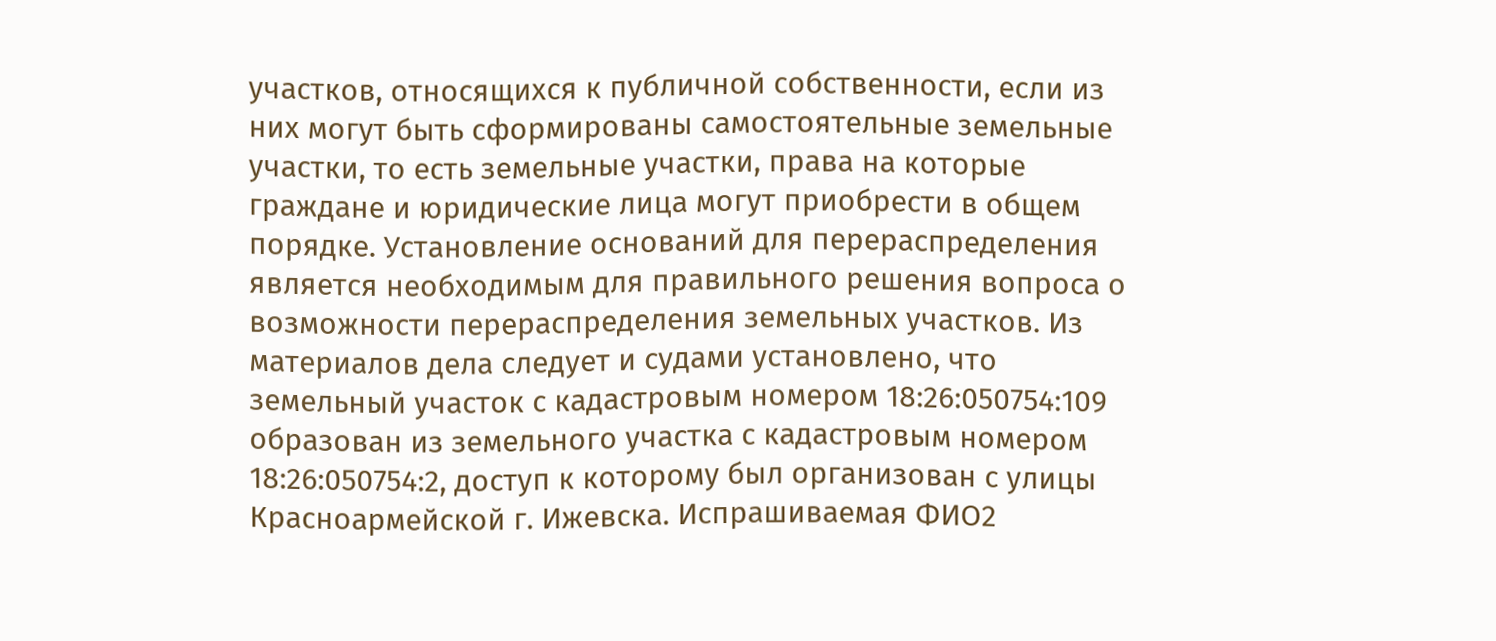участков, относящихся к публичной собственности, если из них могут быть сформированы самостоятельные земельные участки, то есть земельные участки, права на которые граждане и юридические лица могут приобрести в общем порядке. Установление оснований для перераспределения является необходимым для правильного решения вопроса о возможности перераспределения земельных участков. Из материалов дела следует и судами установлено, что земельный участок с кадастровым номером 18:26:050754:109 образован из земельного участка с кадастровым номером 18:26:050754:2, доступ к которому был организован с улицы Красноармейской г. Ижевска. Испрашиваемая ФИО2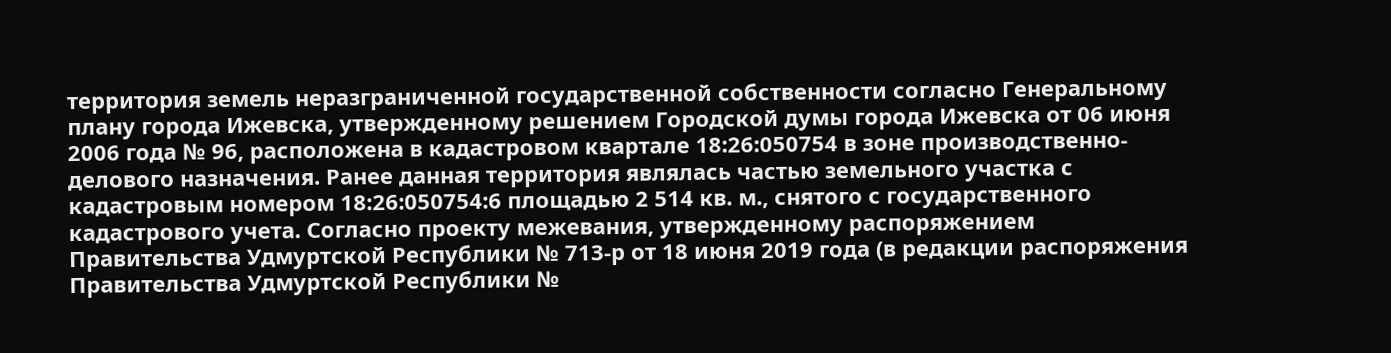территория земель неразграниченной государственной собственности согласно Генеральному плану города Ижевска, утвержденному решением Городской думы города Ижевска от 06 июня 2006 года № 96, расположена в кадастровом квартале 18:26:050754 в зоне производственно-делового назначения. Ранее данная территория являлась частью земельного участка с кадастровым номером 18:26:050754:6 площадью 2 514 кв. м., снятого с государственного кадастрового учета. Согласно проекту межевания, утвержденному распоряжением Правительства Удмуртской Республики № 713-р от 18 июня 2019 года (в редакции распоряжения Правительства Удмуртской Республики №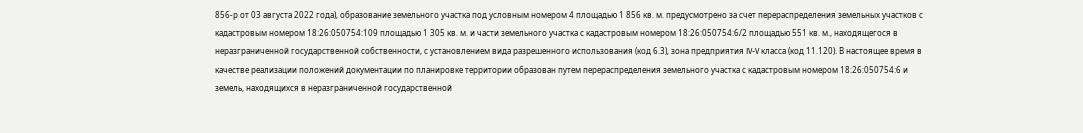856-р от 03 августа 2022 года), образование земельного участка под условным номером 4 площадью 1 856 кв. м. предусмотрено за счет перераспределения земельных участков с кадастровым номером 18:26:050754:109 площадью 1 305 кв. м. и части земельного участка с кадастровым номером 18:26:050754:6/2 площадью 551 кв. м., находящегося в неразграниченной государственной собственности, с установлением вида разрешенного использования (код 6.3), зона предприятия IV-V класса (код 11.120). В настоящее время в качестве реализации положений документации по планировке территории образован путем перераспределения земельного участка с кадастровым номером 18:26:050754:6 и земель, находящихся в неразграниченной государственной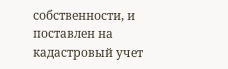собственности, и поставлен на кадастровый учет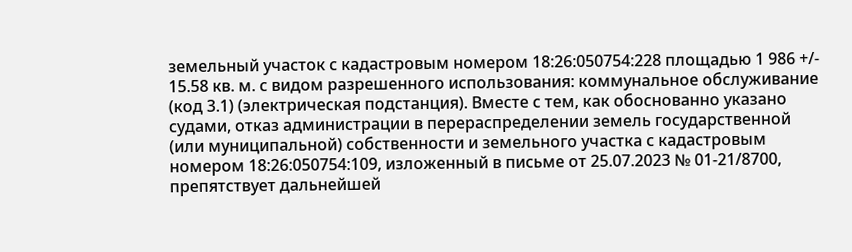земельный участок с кадастровым номером 18:26:050754:228 площадью 1 986 +/- 15.58 кв. м. с видом разрешенного использования: коммунальное обслуживание (код 3.1) (электрическая подстанция). Вместе с тем, как обоснованно указано судами, отказ администрации в перераспределении земель государственной (или муниципальной) собственности и земельного участка с кадастровым номером 18:26:050754:109, изложенный в письме от 25.07.2023 № 01-21/8700, препятствует дальнейшей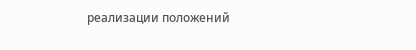реализации положений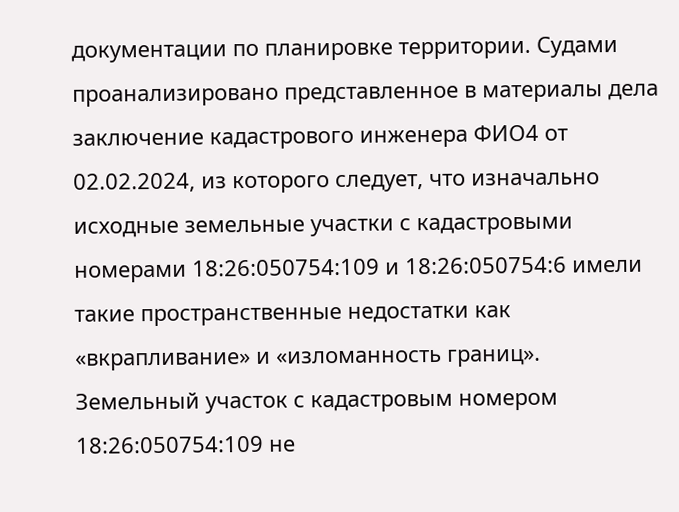документации по планировке территории. Судами проанализировано представленное в материалы дела заключение кадастрового инженера ФИО4 от 02.02.2024, из которого следует, что изначально исходные земельные участки с кадастровыми номерами 18:26:050754:109 и 18:26:050754:6 имели такие пространственные недостатки как «вкрапливание» и «изломанность границ». Земельный участок с кадастровым номером 18:26:050754:109 не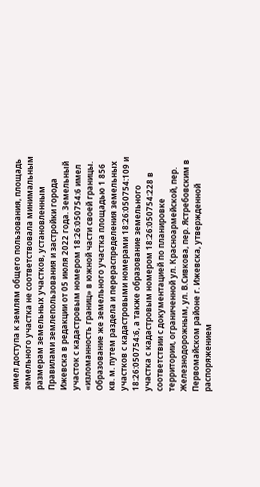имел доступа к землям общего пользования, площадь земельного участка не соответствовала минимальным размерам земельных участков, установленным Правилами землепользования и застройки города Ижевска в редакции от 05 июля 2022 года. Земельный участок с кадастровым номером 18:26:050754:6 имел «изломанность границ» в южной части своей границы. Образование же земельного участка площадью 1 856 кв. м. путем раздела и перераспределения земельных участков с кадастровыми номерами 18:26:050754:109 и 18:26:050754:6, а также образование земельного участка с кадастровым номером 18:26:050754:228 в соответствии с документацией по планировке территории, ограниченной ул. Красноармейской, пер. Железнодорожным, ул. В.Сивкова, пер. Ястребовским в Первомайском районе г. Ижевска, утвержденной распоряжением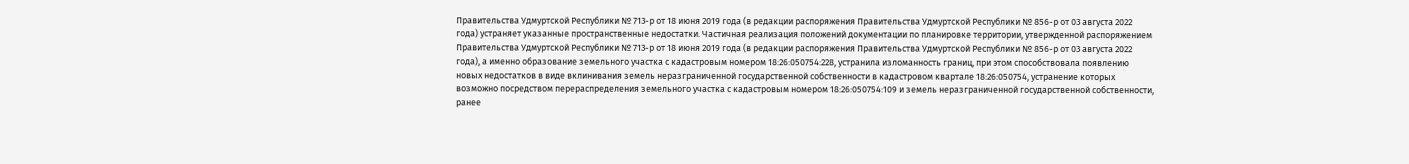Правительства Удмуртской Республики № 713-р от 18 июня 2019 года (в редакции распоряжения Правительства Удмуртской Республики № 856-р от 03 августа 2022 года) устраняет указанные пространственные недостатки. Частичная реализация положений документации по планировке территории, утвержденной распоряжением Правительства Удмуртской Республики № 713-р от 18 июня 2019 года (в редакции распоряжения Правительства Удмуртской Республики № 856-р от 03 августа 2022 года), а именно образование земельного участка с кадастровым номером 18:26:050754:228, устранила изломанность границ, при этом способствовала появлению новых недостатков в виде вклинивания земель неразграниченной государственной собственности в кадастровом квартале 18:26:050754, устранение которых возможно посредством перераспределения земельного участка с кадастровым номером 18:26:050754:109 и земель неразграниченной государственной собственности, ранее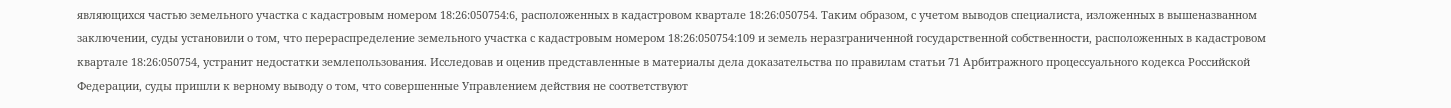являющихся частью земельного участка с кадастровым номером 18:26:050754:6, расположенных в кадастровом квартале 18:26:050754. Таким образом, с учетом выводов специалиста, изложенных в вышеназванном заключении, суды установили о том, что перераспределение земельного участка с кадастровым номером 18:26:050754:109 и земель неразграниченной государственной собственности, расположенных в кадастровом квартале 18:26:050754, устранит недостатки землепользования. Исследовав и оценив представленные в материалы дела доказательства по правилам статьи 71 Арбитражного процессуального кодекса Российской Федерации, суды пришли к верному выводу о том, что совершенные Управлением действия не соответствуют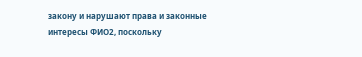закону и нарушают права и законные интересы ФИО2, поскольку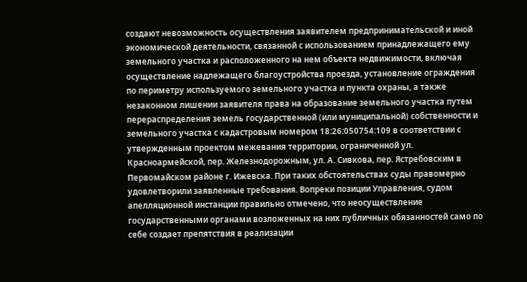создают невозможность осуществления заявителем предпринимательской и иной экономической деятельности, связанной с использованием принадлежащего ему земельного участка и расположенного на нем объекта недвижимости, включая осуществление надлежащего благоустройства проезда, установление ограждения по периметру используемого земельного участка и пункта охраны, а также незаконном лишении заявителя права на образование земельного участка путем перераспределения земель государственной (или муниципальной) собственности и земельного участка с кадастровым номером 18:26:050754:109 в соответствии с утвержденным проектом межевания территории, ограниченной ул. Красноармейской, пер. Железнодорожным, ул. А. Сивкова, пер. Ястребовским в Первомайском районе г. Ижевска. При таких обстоятельствах суды правомерно удовлетворили заявленные требования. Вопреки позиции Управления, судом апелляционной инстанции правильно отмечено, что неосуществление государственными органами возложенных на них публичных обязанностей само по себе создает препятствия в реализации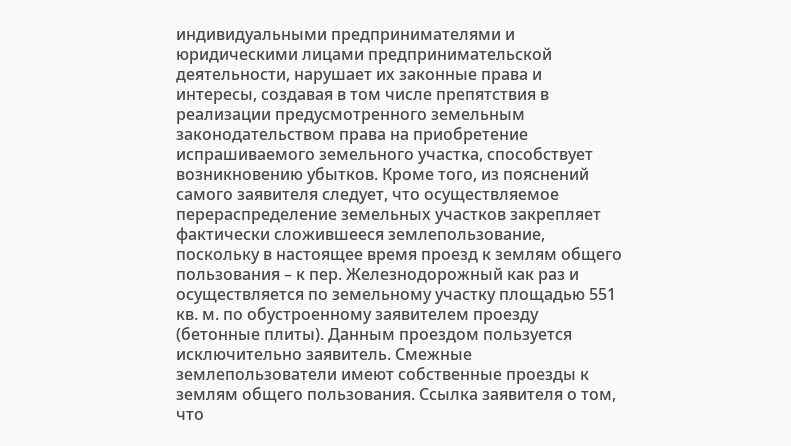индивидуальными предпринимателями и юридическими лицами предпринимательской деятельности, нарушает их законные права и интересы, создавая в том числе препятствия в реализации предусмотренного земельным законодательством права на приобретение испрашиваемого земельного участка, способствует возникновению убытков. Кроме того, из пояснений самого заявителя следует, что осуществляемое перераспределение земельных участков закрепляет фактически сложившееся землепользование, поскольку в настоящее время проезд к землям общего пользования – к пер. Железнодорожный как раз и осуществляется по земельному участку площадью 551 кв. м. по обустроенному заявителем проезду (бетонные плиты). Данным проездом пользуется исключительно заявитель. Смежные землепользователи имеют собственные проезды к землям общего пользования. Ссылка заявителя о том, что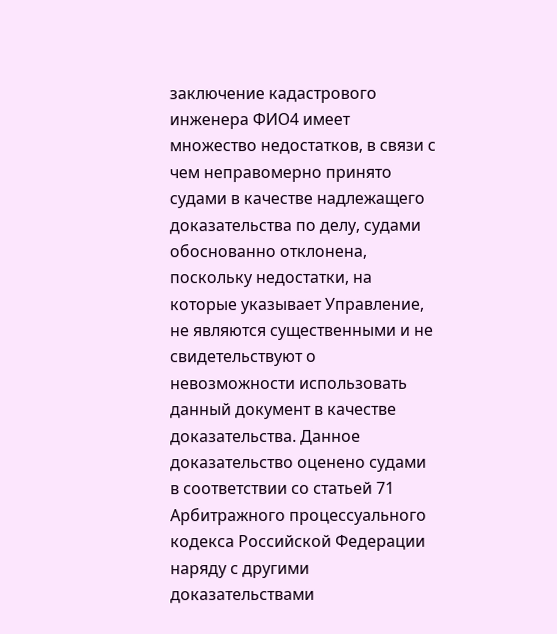заключение кадастрового инженера ФИО4 имеет множество недостатков, в связи с чем неправомерно принято судами в качестве надлежащего доказательства по делу, судами обоснованно отклонена, поскольку недостатки, на которые указывает Управление, не являются существенными и не свидетельствуют о невозможности использовать данный документ в качестве доказательства. Данное доказательство оценено судами в соответствии со статьей 71 Арбитражного процессуального кодекса Российской Федерации наряду с другими доказательствами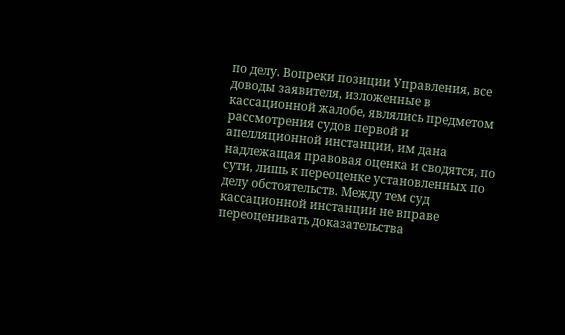по делу. Вопреки позиции Управления, все доводы заявителя, изложенные в кассационной жалобе, являлись предметом рассмотрения судов первой и апелляционной инстанции, им дана надлежащая правовая оценка и сводятся, по сути, лишь к переоценке установленных по делу обстоятельств. Между тем суд кассационной инстанции не вправе переоценивать доказательства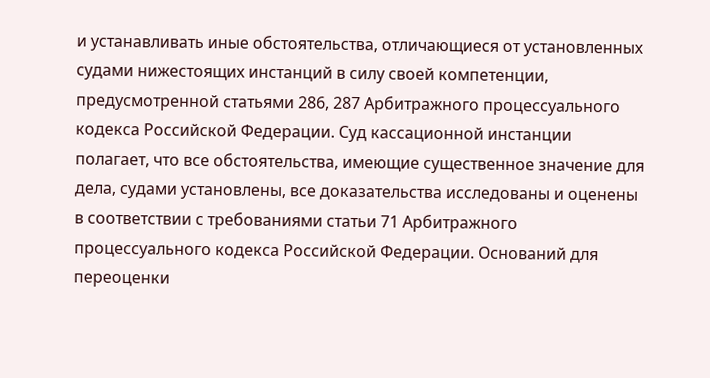и устанавливать иные обстоятельства, отличающиеся от установленных судами нижестоящих инстанций в силу своей компетенции, предусмотренной статьями 286, 287 Арбитражного процессуального кодекса Российской Федерации. Суд кассационной инстанции полагает, что все обстоятельства, имеющие существенное значение для дела, судами установлены, все доказательства исследованы и оценены в соответствии с требованиями статьи 71 Арбитражного процессуального кодекса Российской Федерации. Оснований для переоценки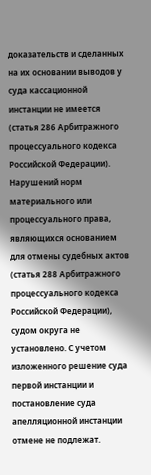доказательств и сделанных на их основании выводов у суда кассационной инстанции не имеется (статья 286 Арбитражного процессуального кодекса Российской Федерации). Нарушений норм материального или процессуального права, являющихся основанием для отмены судебных актов (статья 288 Арбитражного процессуального кодекса Российской Федерации), судом округа не установлено. С учетом изложенного решение суда первой инстанции и постановление суда апелляционной инстанции отмене не подлежат.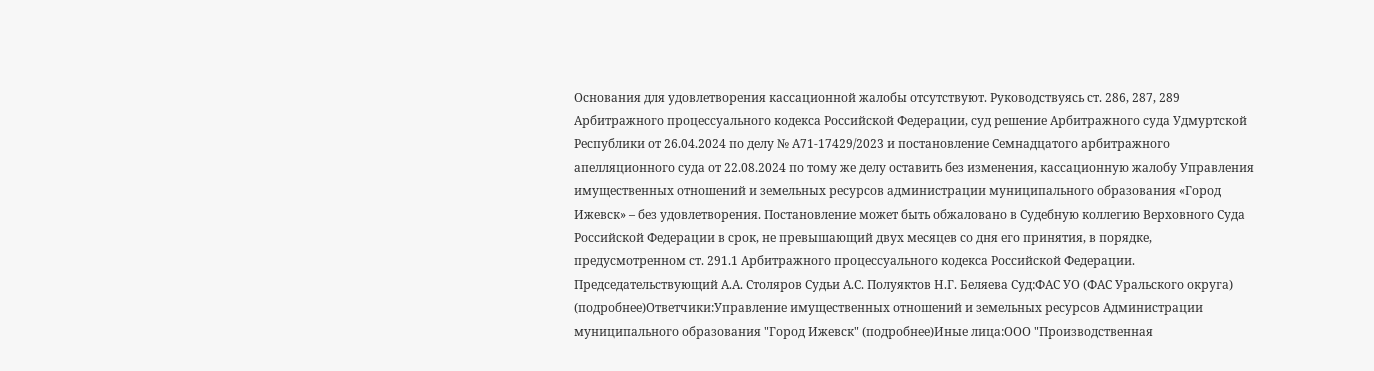Основания для удовлетворения кассационной жалобы отсутствуют. Руководствуясь ст. 286, 287, 289 Арбитражного процессуального кодекса Российской Федерации, суд решение Арбитражного суда Удмуртской Республики от 26.04.2024 по делу № А71-17429/2023 и постановление Семнадцатого арбитражного апелляционного суда от 22.08.2024 по тому же делу оставить без изменения, кассационную жалобу Управления имущественных отношений и земельных ресурсов администрации муниципального образования «Город Ижевск» – без удовлетворения. Постановление может быть обжаловано в Судебную коллегию Верховного Суда Российской Федерации в срок, не превышающий двух месяцев со дня его принятия, в порядке, предусмотренном ст. 291.1 Арбитражного процессуального кодекса Российской Федерации. Председательствующий А.А. Столяров Судьи А.С. Полуяктов Н.Г. Беляева Суд:ФАС УО (ФАС Уральского округа) (подробнее)Ответчики:Управление имущественных отношений и земельных ресурсов Администрации муниципального образования "Город Ижевск" (подробнее)Иные лица:ООО "Производственная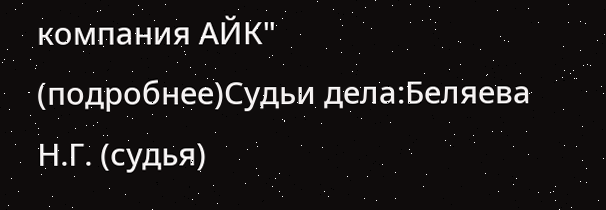компания АЙК" (подробнее)Судьи дела:Беляева Н.Г. (судья)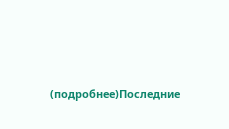(подробнее)Последние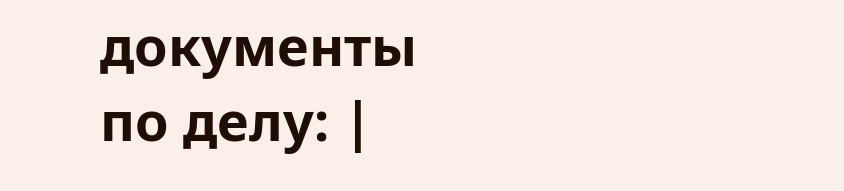документы по делу: |